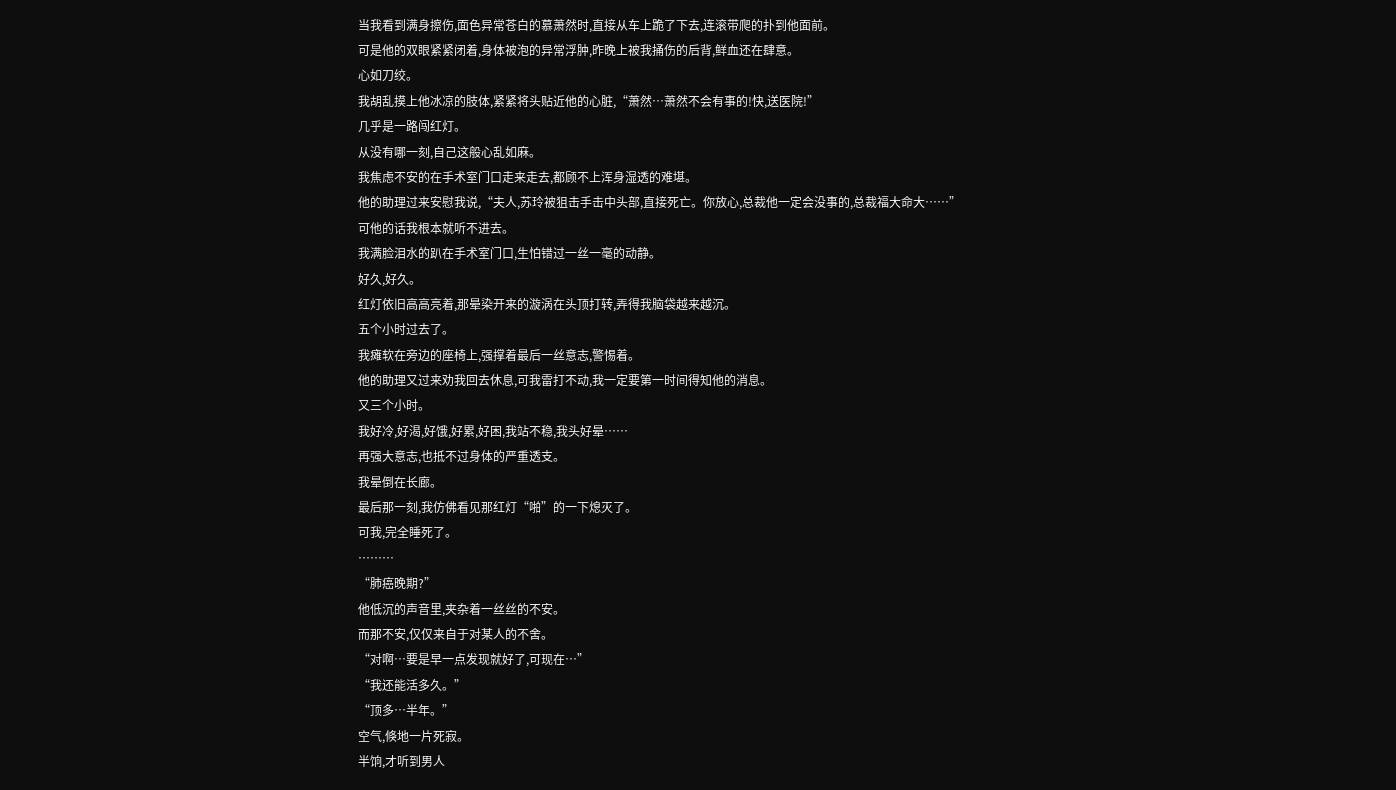当我看到满身擦伤,面色异常苍白的慕萧然时,直接从车上跪了下去,连滚带爬的扑到他面前。
可是他的双眼紧紧闭着,身体被泡的异常浮肿,昨晚上被我捅伤的后背,鲜血还在肆意。
心如刀绞。
我胡乱摸上他冰凉的肢体,紧紧将头贴近他的心脏,“萧然…萧然不会有事的!快,送医院!”
几乎是一路闯红灯。
从没有哪一刻,自己这般心乱如麻。
我焦虑不安的在手术室门口走来走去,都顾不上浑身湿透的难堪。
他的助理过来安慰我说,“夫人,苏玲被狙击手击中头部,直接死亡。你放心,总裁他一定会没事的,总裁福大命大……”
可他的话我根本就听不进去。
我满脸泪水的趴在手术室门口,生怕错过一丝一毫的动静。
好久,好久。
红灯依旧高高亮着,那晕染开来的漩涡在头顶打转,弄得我脑袋越来越沉。
五个小时过去了。
我瘫软在旁边的座椅上,强撑着最后一丝意志,警惕着。
他的助理又过来劝我回去休息,可我雷打不动,我一定要第一时间得知他的消息。
又三个小时。
我好冷,好渴,好饿,好累,好困,我站不稳,我头好晕……
再强大意志,也抵不过身体的严重透支。
我晕倒在长廊。
最后那一刻,我仿佛看见那红灯“啪”的一下熄灭了。
可我,完全睡死了。
………
“肺癌晚期?”
他低沉的声音里,夹杂着一丝丝的不安。
而那不安,仅仅来自于对某人的不舍。
“对啊…要是早一点发现就好了,可现在…”
“我还能活多久。”
“顶多…半年。”
空气,倏地一片死寂。
半饷,才听到男人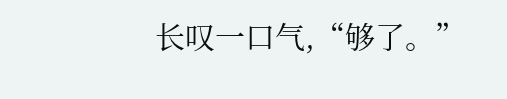长叹一口气,“够了。”